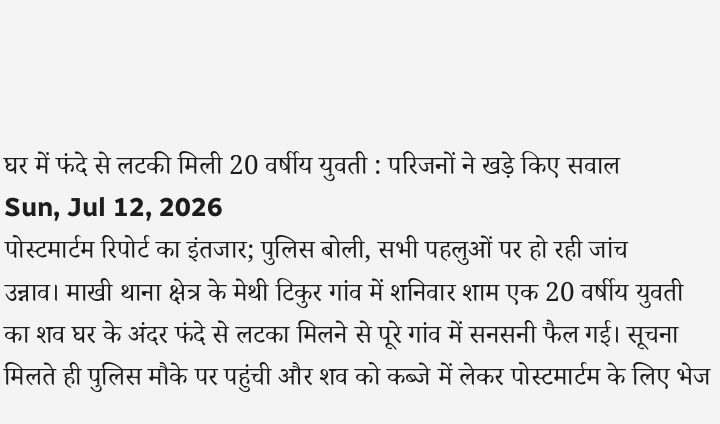घर में फंदे से लटकी मिली 20 वर्षीय युवती : परिजनों ने खड़े किए सवाल
Sun, Jul 12, 2026
पोस्टमार्टम रिपोर्ट का इंतजार; पुलिस बोली, सभी पहलुओं पर हो रही जांच
उन्नाव। माखी थाना क्षेत्र के मेथी टिकुर गांव में शनिवार शाम एक 20 वर्षीय युवती का शव घर के अंदर फंदे से लटका मिलने से पूरे गांव में सनसनी फैल गई। सूचना मिलते ही पुलिस मौके पर पहुंची और शव को कब्जे में लेकर पोस्टमार्टम के लिए भेज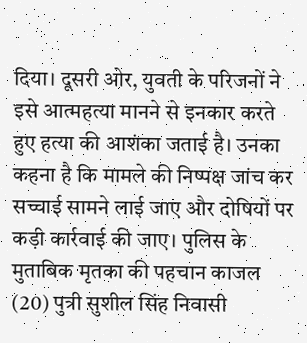दिया। दूसरी ओर, युवती के परिजनों ने इसे आत्महत्या मानने से इनकार करते हुए हत्या की आशंका जताई है। उनका कहना है कि मामले की निष्पक्ष जांच कर सच्चाई सामने लाई जाए और दोषियों पर कड़ी कार्रवाई की जाए। पुलिस के मुताबिक मृतका की पहचान काजल (20) पुत्री सुशील सिंह निवासी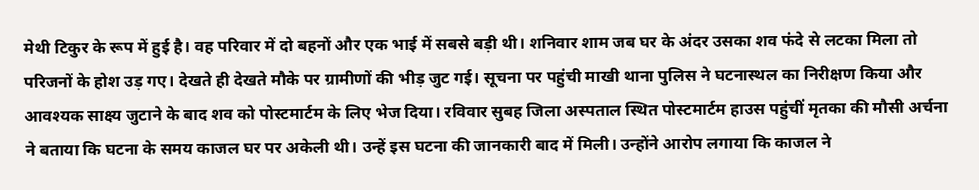मेथी टिकुर के रूप में हुई है। वह परिवार में दो बहनों और एक भाई में सबसे बड़ी थी। शनिवार शाम जब घर के अंदर उसका शव फंदे से लटका मिला तो परिजनों के होश उड़ गए। देखते ही देखते मौके पर ग्रामीणों की भीड़ जुट गई। सूचना पर पहुंची माखी थाना पुलिस ने घटनास्थल का निरीक्षण किया और आवश्यक साक्ष्य जुटाने के बाद शव को पोस्टमार्टम के लिए भेज दिया। रविवार सुबह जिला अस्पताल स्थित पोस्टमार्टम हाउस पहुंचीं मृतका की मौसी अर्चना ने बताया कि घटना के समय काजल घर पर अकेली थी। उन्हें इस घटना की जानकारी बाद में मिली। उन्होंने आरोप लगाया कि काजल ने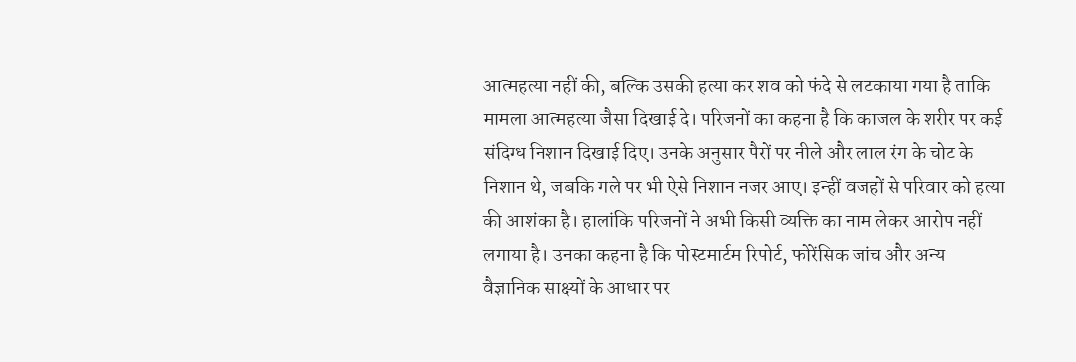आत्महत्या नहीं की, बल्कि उसकी हत्या कर शव को फंदे से लटकाया गया है ताकि मामला आत्महत्या जैसा दिखाई दे। परिजनों का कहना है कि काजल के शरीर पर कई संदिग्ध निशान दिखाई दिए। उनके अनुसार पैरों पर नीले और लाल रंग के चोट के निशान थे, जबकि गले पर भी ऐसे निशान नजर आए। इन्हीं वजहों से परिवार को हत्या की आशंका है। हालांकि परिजनों ने अभी किसी व्यक्ति का नाम लेकर आरोप नहीं लगाया है। उनका कहना है कि पोस्टमार्टम रिपोर्ट, फोरेंसिक जांच और अन्य वैज्ञानिक साक्ष्यों के आधार पर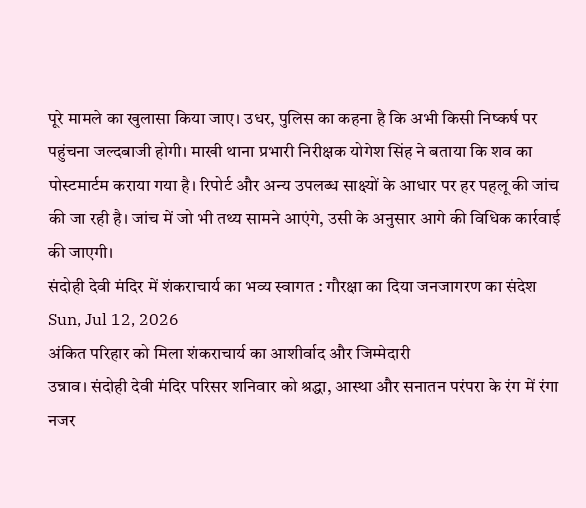पूरे मामले का खुलासा किया जाए। उधर, पुलिस का कहना है कि अभी किसी निष्कर्ष पर पहुंचना जल्दबाजी होगी। माखी थाना प्रभारी निरीक्षक योगेश सिंह ने बताया कि शव का पोस्टमार्टम कराया गया है। रिपोर्ट और अन्य उपलब्ध साक्ष्यों के आधार पर हर पहलू की जांच की जा रही है। जांच में जो भी तथ्य सामने आएंगे, उसी के अनुसार आगे की विधिक कार्रवाई की जाएगी।
संदोही देवी मंदिर में शंकराचार्य का भव्य स्वागत : गौरक्षा का दिया जनजागरण का संदेश
Sun, Jul 12, 2026
अंकित परिहार को मिला शंकराचार्य का आशीर्वाद और जिम्मेदारी
उन्नाव। संदोही देवी मंदिर परिसर शनिवार को श्रद्धा, आस्था और सनातन परंपरा के रंग में रंगा नजर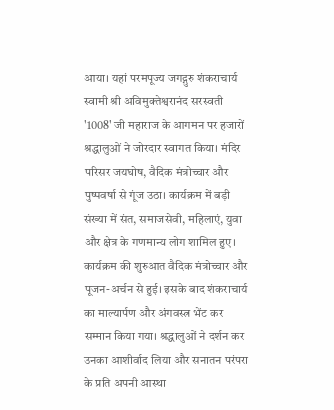आया। यहां परमपूज्य जगद्गुरु शंकराचार्य स्वामी श्री अविमुक्तेश्वरानंद सरस्वती '1008' जी महाराज के आगमन पर हजारों श्रद्धालुओं ने जोरदार स्वागत किया। मंदिर परिसर जयघोष, वैदिक मंत्रोच्चार और पुष्पवर्षा से गूंज उठा। कार्यक्रम में बड़ी संख्या में संत, समाजसेवी, महिलाएं, युवा और क्षेत्र के गणमान्य लोग शामिल हुए। कार्यक्रम की शुरुआत वैदिक मंत्रोच्चार और पूजन-अर्चन से हुई। इसके बाद शंकराचार्य का माल्यार्पण और अंगवस्त्र भेंट कर सम्मान किया गया। श्रद्धालुओं ने दर्शन कर उनका आशीर्वाद लिया और सनातन परंपरा के प्रति अपनी आस्था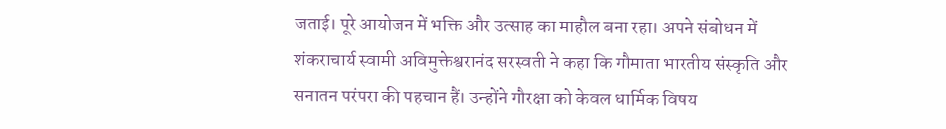जताई। पूरे आयोजन में भक्ति और उत्साह का माहौल बना रहा। अपने संबोधन में शंकराचार्य स्वामी अविमुक्तेश्वरानंद सरस्वती ने कहा कि गौमाता भारतीय संस्कृति और सनातन परंपरा की पहचान हैं। उन्होंने गौरक्षा को केवल धार्मिक विषय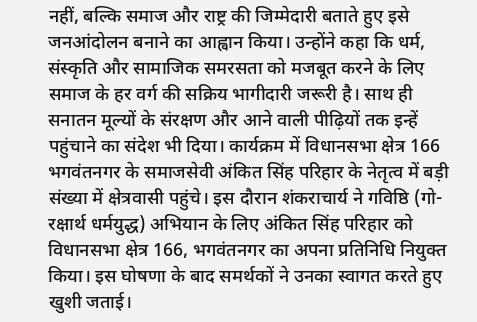नहीं, बल्कि समाज और राष्ट्र की जिम्मेदारी बताते हुए इसे जनआंदोलन बनाने का आह्वान किया। उन्होंने कहा कि धर्म, संस्कृति और सामाजिक समरसता को मजबूत करने के लिए समाज के हर वर्ग की सक्रिय भागीदारी जरूरी है। साथ ही सनातन मूल्यों के संरक्षण और आने वाली पीढ़ियों तक इन्हें पहुंचाने का संदेश भी दिया। कार्यक्रम में विधानसभा क्षेत्र 166 भगवंतनगर के समाजसेवी अंकित सिंह परिहार के नेतृत्व में बड़ी संख्या में क्षेत्रवासी पहुंचे। इस दौरान शंकराचार्य ने गविष्ठि (गो-रक्षार्थ धर्मयुद्ध) अभियान के लिए अंकित सिंह परिहार को विधानसभा क्षेत्र 166, भगवंतनगर का अपना प्रतिनिधि नियुक्त किया। इस घोषणा के बाद समर्थकों ने उनका स्वागत करते हुए खुशी जताई।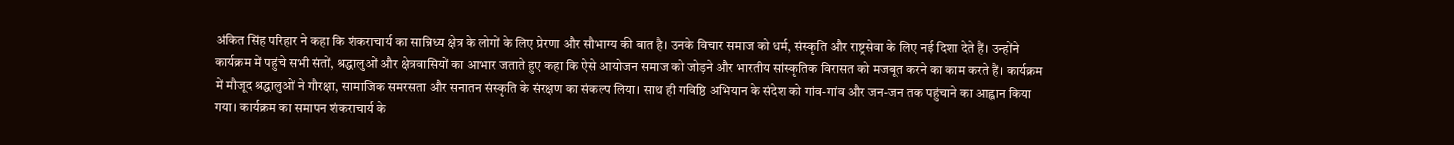अंकित सिंह परिहार ने कहा कि शंकराचार्य का सान्निध्य क्षेत्र के लोगों के लिए प्रेरणा और सौभाग्य की बात है। उनके विचार समाज को धर्म, संस्कृति और राष्ट्रसेवा के लिए नई दिशा देते हैं। उन्होंने कार्यक्रम में पहुंचे सभी संतों, श्रद्धालुओं और क्षेत्रवासियों का आभार जताते हुए कहा कि ऐसे आयोजन समाज को जोड़ने और भारतीय सांस्कृतिक विरासत को मजबूत करने का काम करते हैं। कार्यक्रम में मौजूद श्रद्धालुओं ने गौरक्षा, सामाजिक समरसता और सनातन संस्कृति के संरक्षण का संकल्प लिया। साथ ही गविष्ठि अभियान के संदेश को गांव-गांव और जन-जन तक पहुंचाने का आह्वान किया गया। कार्यक्रम का समापन शंकराचार्य के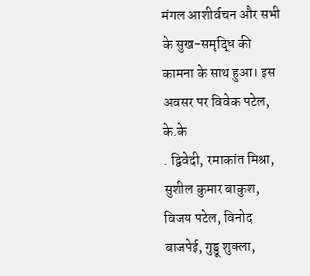मंगल आशीर्वचन और सभी के सुख-समृद्धि की कामना के साथ हुआ। इस अवसर पर विवेक पटेल,
के.के
. द्विवेदी, रमाकांत मिश्रा, सुशील कुमार बाकुश, विजय पटेल, विनोद बाजपेई, गुड्डू शुक्ला,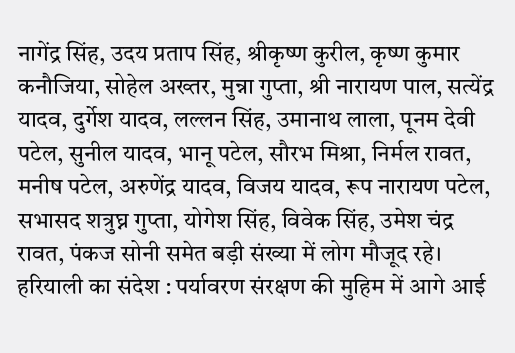नागेंद्र सिंह, उदय प्रताप सिंह, श्रीकृष्ण कुरील, कृष्ण कुमार कनौजिया, सोहेल अख्तर, मुन्ना गुप्ता, श्री नारायण पाल, सत्येंद्र यादव, दुर्गेश यादव, लल्लन सिंह, उमानाथ लाला, पूनम देवी पटेल, सुनील यादव, भानू पटेल, सौरभ मिश्रा, निर्मल रावत, मनीष पटेल, अरुणेंद्र यादव, विजय यादव, रूप नारायण पटेल, सभासद शत्रुघ्न गुप्ता, योगेश सिंह, विवेक सिंह, उमेश चंद्र रावत, पंकज सोनी समेत बड़ी संख्या में लोग मौजूद रहे।
हरियाली का संदेश : पर्यावरण संरक्षण की मुहिम में आगे आई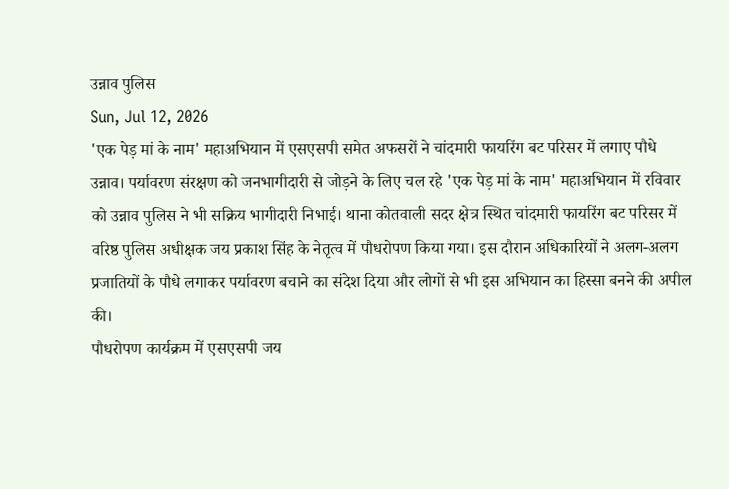उन्नाव पुलिस
Sun, Jul 12, 2026
'एक पेड़ मां के नाम' महाअभियान में एसएसपी समेत अफसरों ने चांदमारी फायरिंग बट परिसर में लगाए पौधे
उन्नाव। पर्यावरण संरक्षण को जनभागीदारी से जोड़ने के लिए चल रहे 'एक पेड़ मां के नाम' महाअभियान में रविवार को उन्नाव पुलिस ने भी सक्रिय भागीदारी निभाई। थाना कोतवाली सदर क्षेत्र स्थित चांदमारी फायरिंग बट परिसर में वरिष्ठ पुलिस अधीक्षक जय प्रकाश सिंह के नेतृत्व में पौधरोपण किया गया। इस दौरान अधिकारियों ने अलग-अलग प्रजातियों के पौधे लगाकर पर्यावरण बचाने का संदेश दिया और लोगों से भी इस अभियान का हिस्सा बनने की अपील की।
पौधरोपण कार्यक्रम में एसएसपी जय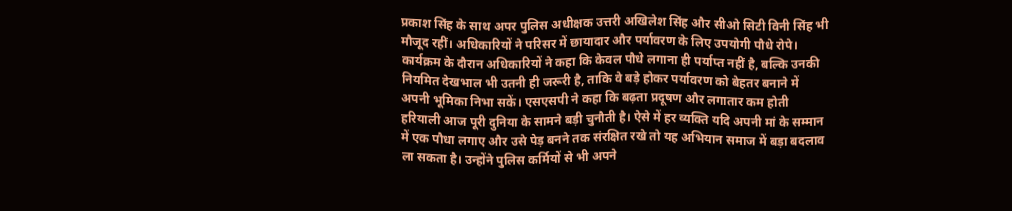प्रकाश सिंह के साथ अपर पुलिस अधीक्षक उत्तरी अखिलेश सिंह और सीओ सिटी विनी सिंह भी मौजूद रहीं। अधिकारियों ने परिसर में छायादार और पर्यावरण के लिए उपयोगी पौधे रोपे। कार्यक्रम के दौरान अधिकारियों ने कहा कि केवल पौधे लगाना ही पर्याप्त नहीं है, बल्कि उनकी नियमित देखभाल भी उतनी ही जरूरी है, ताकि वे बड़े होकर पर्यावरण को बेहतर बनाने में अपनी भूमिका निभा सकें। एसएसपी ने कहा कि बढ़ता प्रदूषण और लगातार कम होती हरियाली आज पूरी दुनिया के सामने बड़ी चुनौती है। ऐसे में हर व्यक्ति यदि अपनी मां के सम्मान में एक पौधा लगाए और उसे पेड़ बनने तक संरक्षित रखे तो यह अभियान समाज में बड़ा बदलाव ला सकता है। उन्होंने पुलिस कर्मियों से भी अपने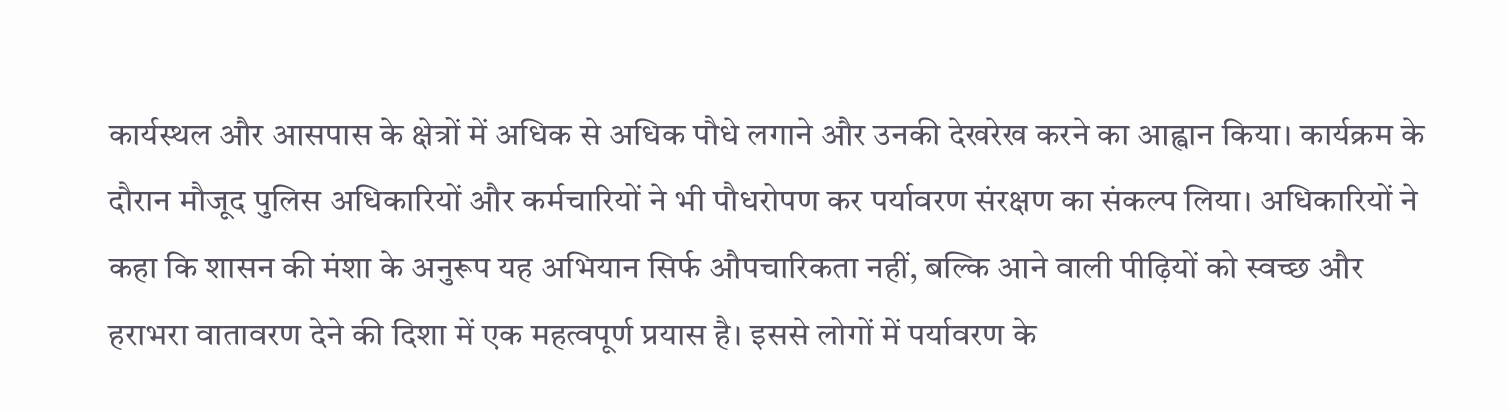कार्यस्थल और आसपास के क्षेत्रों में अधिक से अधिक पौधे लगाने और उनकी देखरेख करने का आह्वान किया। कार्यक्रम के दौरान मौजूद पुलिस अधिकारियों और कर्मचारियों ने भी पौधरोपण कर पर्यावरण संरक्षण का संकल्प लिया। अधिकारियों ने कहा कि शासन की मंशा के अनुरूप यह अभियान सिर्फ औपचारिकता नहीं, बल्कि आने वाली पीढ़ियों को स्वच्छ और हराभरा वातावरण देने की दिशा में एक महत्वपूर्ण प्रयास है। इससे लोगों में पर्यावरण के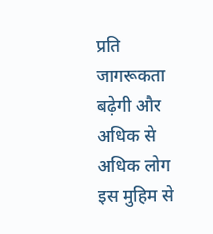प्रति जागरूकता बढ़ेगी और अधिक से अधिक लोग इस मुहिम से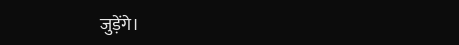जुड़ेंगे।